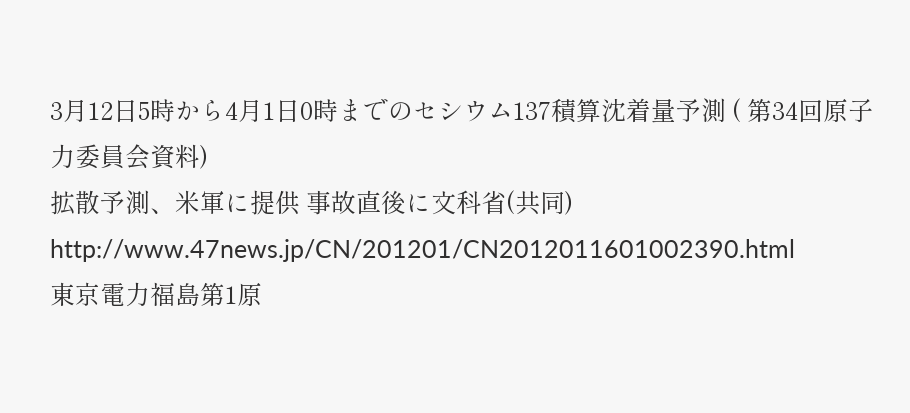3月12日5時から4月1日0時までのセシウム137積算沈着量予測 ( 第34回原子力委員会資料)
拡散予測、米軍に提供 事故直後に文科省(共同)
http://www.47news.jp/CN/201201/CN2012011601002390.html
東京電力福島第1原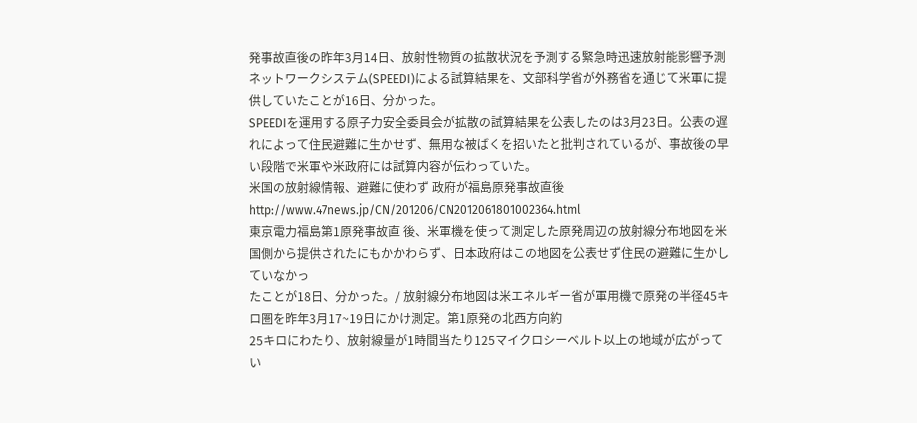発事故直後の昨年3月14日、放射性物質の拡散状況を予測する緊急時迅速放射能影響予測ネットワークシステム(SPEEDI)による試算結果を、文部科学省が外務省を通じて米軍に提供していたことが16日、分かった。
SPEEDIを運用する原子力安全委員会が拡散の試算結果を公表したのは3月23日。公表の遅れによって住民避難に生かせず、無用な被ばくを招いたと批判されているが、事故後の早い段階で米軍や米政府には試算内容が伝わっていた。
米国の放射線情報、避難に使わず 政府が福島原発事故直後
http://www.47news.jp/CN/201206/CN2012061801002364.html
東京電力福島第1原発事故直 後、米軍機を使って測定した原発周辺の放射線分布地図を米国側から提供されたにもかかわらず、日本政府はこの地図を公表せず住民の避難に生かしていなかっ
たことが18日、分かった。/ 放射線分布地図は米エネルギー省が軍用機で原発の半径45キロ圏を昨年3月17~19日にかけ測定。第1原発の北西方向約
25キロにわたり、放射線量が1時間当たり125マイクロシーベルト以上の地域が広がってい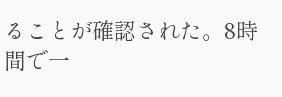ることが確認された。8時間で一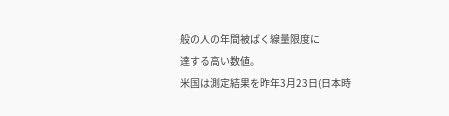般の人の年間被ばく線量限度に
達する高い数値。
米国は測定結果を昨年3月23日(日本時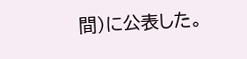間)に公表した。